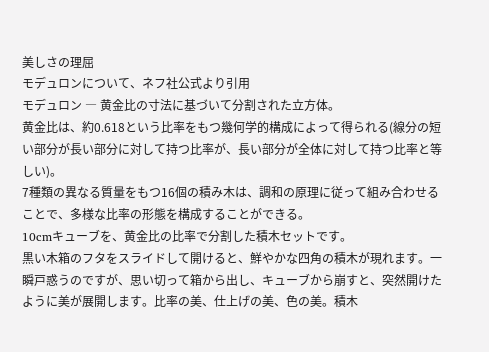美しさの理屈
モデュロンについて、ネフ社公式より引用
モデュロン ― 黄金比の寸法に基づいて分割された立方体。
黄金比は、約0.618という比率をもつ幾何学的構成によって得られる(線分の短い部分が長い部分に対して持つ比率が、長い部分が全体に対して持つ比率と等しい)。
7種類の異なる質量をもつ16個の積み木は、調和の原理に従って組み合わせることで、多様な比率の形態を構成することができる。
10cmキューブを、黄金比の比率で分割した積木セットです。
黒い木箱のフタをスライドして開けると、鮮やかな四角の積木が現れます。一瞬戸惑うのですが、思い切って箱から出し、キューブから崩すと、突然開けたように美が展開します。比率の美、仕上げの美、色の美。積木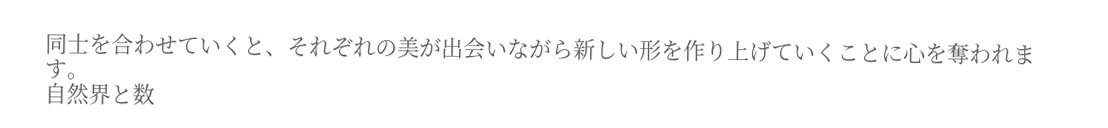同士を合わせていくと、それぞれの美が出会いながら新しい形を作り上げていくことに心を奪われます。
自然界と数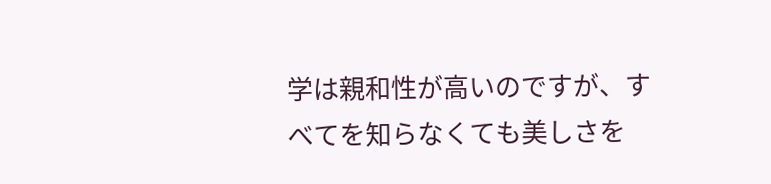学は親和性が高いのですが、すべてを知らなくても美しさを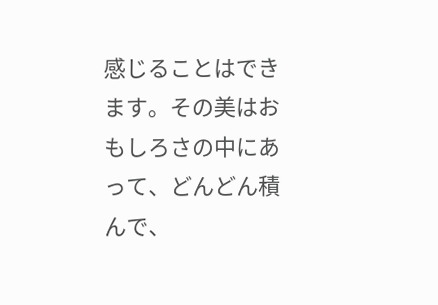感じることはできます。その美はおもしろさの中にあって、どんどん積んで、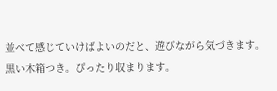並べて感じていけばよいのだと、遊びながら気づきます。
黒い木箱つき。ぴったり収まります。